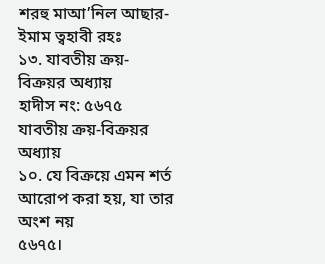শরহু মাআ’নিল আছার- ইমাম ত্বহাবী রহঃ
১৩. যাবতীয় ক্রয়-বিক্রয়র অধ্যায়
হাদীস নং: ৫৬৭৫
যাবতীয় ক্রয়-বিক্রয়র অধ্যায়
১০. যে বিক্রয়ে এমন শর্ত আরোপ করা হয়, যা তার অংশ নয়
৫৬৭৫।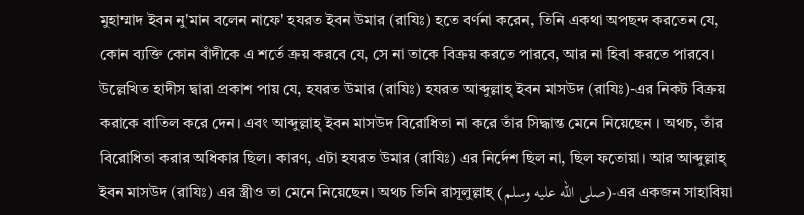মুহাম্মাদ ইবন নু'মান বলেন নাফে' হযরত ইবন উমার (রাযিঃ) হতে বর্ণনা করেন, তিনি একথা অপছন্দ করতেন যে, কোন ব্যক্তি কোন বাঁদীকে এ শর্তে ক্রয় করবে যে, সে না তাকে বিক্রয় করতে পারবে, আর না হিবা করতে পারবে।
উল্লেখিত হাদীস দ্বারা প্রকাশ পায় যে, হযরত উমার (রাযিঃ) হযরত আব্দুল্লাহ্ ইবন মাসউদ (রাযিঃ)-এর নিকট বিক্রয় করাকে বাতিল করে দেন। এবং আব্দুল্লাহ্ ইবন মাসউদ বিরোধিতা না করে তাঁর সিদ্ধান্ত মেনে নিয়েছেন । অথচ, তাঁর বিরোধিতা করার অধিকার ছিল। কারণ, এটা হযরত উমার (রাযিঃ) এর নির্দেশ ছিল না, ছিল ফতোয়া। আর আব্দুল্লাহ্ ইবন মাসউদ (রাযিঃ) এর স্ত্রীও তা মেনে নিয়েছেন। অথচ তিনি রাসূলুল্লাহ্ (صلى الله عليه وسلم)-এর একজন সাহাবিয়া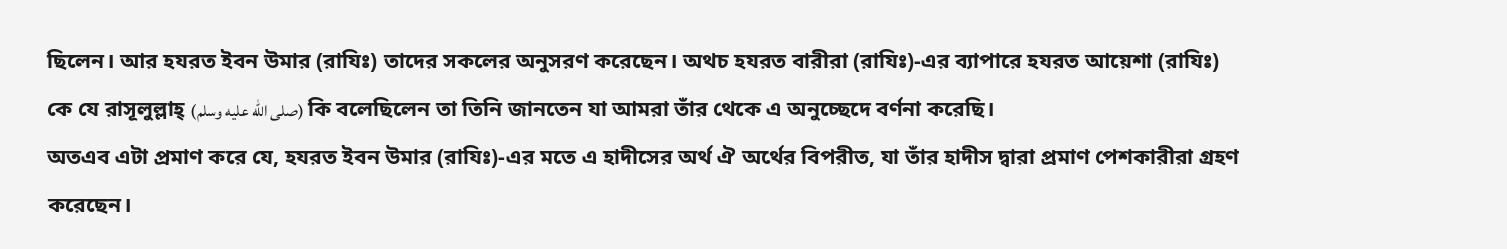ছিলেন। আর হযরত ইবন উমার (রাযিঃ) তাদের সকলের অনুসরণ করেছেন। অথচ হযরত বারীরা (রাযিঃ)-এর ব্যাপারে হযরত আয়েশা (রাযিঃ) কে যে রাসূলুল্লাহ্ (صلى الله عليه وسلم) কি বলেছিলেন তা তিনি জানতেন যা আমরা তাঁর থেকে এ অনুচ্ছেদে বর্ণনা করেছি।
অতএব এটা প্রমাণ করে যে, হযরত ইবন উমার (রাযিঃ)-এর মতে এ হাদীসের অর্থ ঐ অর্থের বিপরীত, যা তাঁর হাদীস দ্বারা প্রমাণ পেশকারীরা গ্রহণ করেছেন।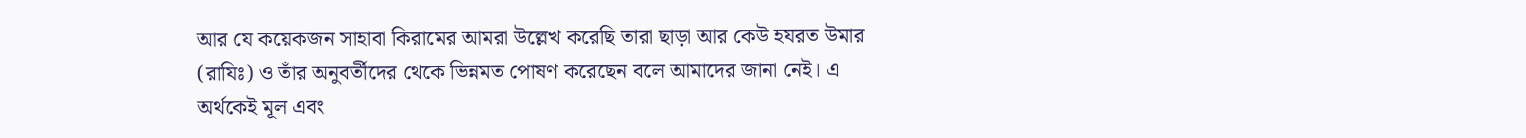আর যে কয়েকজন সাহাবা কিরামের আমরা উল্লেখ করেছি তারা ছাড়া আর কেউ হযরত উমার (রাযিঃ) ও তাঁর অনুবর্তীদের থেকে ভিন্নমত পোষণ করেছেন বলে আমাদের জানা নেই। এ অর্থকেই মূল এবং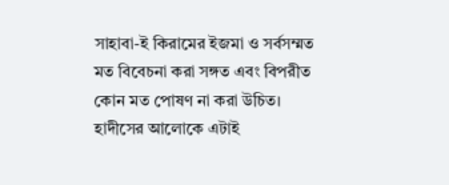সাহাবা-ই কিরামের ইজমা ও সর্বসম্মত মত বিবেচনা করা সঙ্গত এবং বিপরীত কোন মত পোষণ না করা উচিত। হাদীসের আলোকে এটাই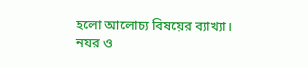হলো আলোচ্য বিষয়ের ব্যাখ্যা।
নযর ও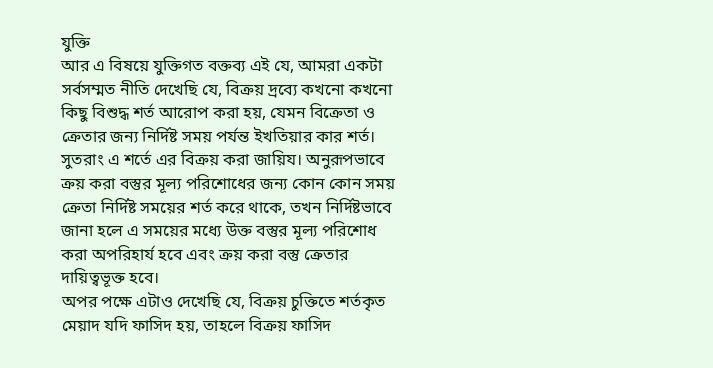যুক্তি
আর এ বিষয়ে যুক্তিগত বক্তব্য এই যে, আমরা একটা সর্বসম্মত নীতি দেখেছি যে, বিক্রয় দ্রব্যে কখনো কখনো কিছু বিশুদ্ধ শর্ত আরোপ করা হয়, যেমন বিক্রেতা ও ক্রেতার জন্য নির্দিষ্ট সময় পর্যন্ত ইখতিয়ার কার শর্ত। সুতরাং এ শর্তে এর বিক্রয় করা জায়িয। অনুরূপভাবে ক্রয় করা বস্তুর মূল্য পরিশোধের জন্য কোন কোন সময় ক্রেতা নির্দিষ্ট সময়ের শর্ত করে থাকে, তখন নির্দিষ্টভাবে জানা হলে এ সময়ের মধ্যে উক্ত বস্তুর মূল্য পরিশোধ করা অপরিহার্য হবে এবং ক্রয় করা বস্তু ক্রেতার দায়িত্বভূক্ত হবে।
অপর পক্ষে এটাও দেখেছি যে, বিক্রয় চুক্তিতে শর্তকৃত মেয়াদ যদি ফাসিদ হয়, তাহলে বিক্রয় ফাসিদ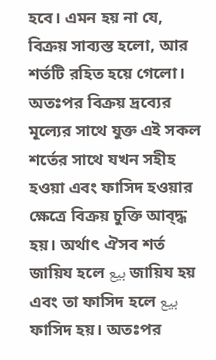হবে। এমন হয় না যে, বিক্রয় সাব্যস্ত হলো, আর শর্তটি রহিত হয়ে গেলো। অতঃপর বিক্রয় দ্রব্যের মূল্যের সাথে যুক্ত এই সকল শর্তের সাথে যখন সহীহ হওয়া এবং ফাসিদ হওয়ার ক্ষেত্রে বিক্রয় চুক্তি আব্দ্ধ হয়। অর্থাৎ ঐসব শর্ত জায়িয হলে بيع জায়িয হয় এবং তা ফাসিদ হলে بيع ফাসিদ হয়। অতঃপর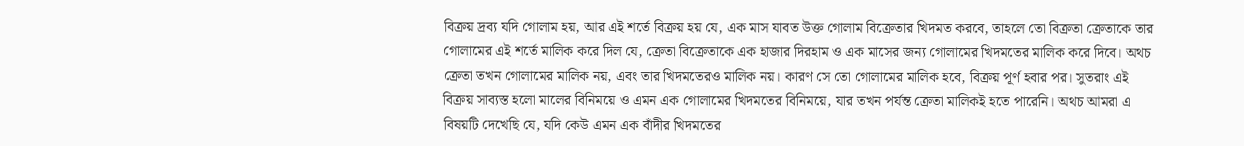বিক্রয় দ্রব্য যদি গোলাম হয়, আর এই শর্তে বিক্রয় হয় যে, এক মাস যাবত উক্ত গোলাম বিক্রেতার খিদমত করবে, তাহলে তো বিক্রতা ক্রেতাকে তার গোলামের এই শর্তে মালিক করে দিল যে, ক্রেতা বিক্রেতাকে এক হাজার দিরহাম ও এক মাসের জন্য গোলামের খিদমতের মালিক করে দিবে। অথচ ক্রেতা তখন গোলামের মালিক নয়, এবং তার খিদমতেরও মালিক নয়। কারণ সে তো গোলামের মালিক হবে, বিক্রয় পূর্ণ হবার পর। সুতরাং এই বিক্রয় সাব্যস্ত হলো মালের বিনিময়ে ও এমন এক গোলামের খিদমতের বিনিময়ে, যার তখন পর্যন্ত ক্রেতা মালিকই হতে পারেনি। অথচ আমরা এ বিষয়টি দেখেছি যে, যদি কেউ এমন এক বাঁদীর খিদমতের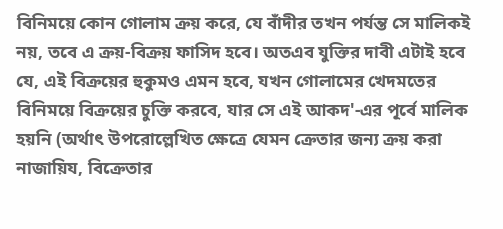বিনিময়ে কোন গোলাম ক্রয় করে, যে বাঁদীর তখন পর্যন্ত সে মালিকই নয়, তবে এ ক্রয়-বিক্রয় ফাসিদ হবে। অতএব যুক্তির দাবী এটাই হবে যে, এই বিক্রয়ের হুকুমও এমন হবে, যখন গোলামের খেদমতের বিনিময়ে বিক্রয়ের চুক্তি করবে, যার সে এই আকদ'-এর পূর্বে মালিক হয়নি (অর্থাৎ উপরোল্লেখিত ক্ষেত্রে যেমন ক্রেতার জন্য ক্রয় করা নাজায়িয, বিক্রেতার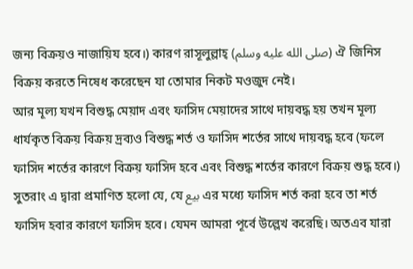জন্য বিক্রয়ও নাজায়িয হবে।) কারণ রাসূলুল্লাহ্ (صلى الله عليه وسلم) ঐ জিনিস বিক্রয় করতে নিষেধ করেছেন যা তোমার নিকট মওজুদ নেই।
আর মূল্য যখন বিশুদ্ধ মেয়াদ এবং ফাসিদ মেয়াদের সাথে দায়বদ্ধ হয় তখন মূল্য ধার্যকৃত বিক্রয় বিক্রয় দ্রব্যও বিশুদ্ধ শর্ত ও ফাসিদ শর্তের সাথে দায়বদ্ধ হবে (ফলে ফাসিদ শর্তের কারণে বিক্রয় ফাসিদ হবে এবং বিশুদ্ধ শর্তের কারণে বিক্রয় শুদ্ধ হবে।) সুতরাং এ দ্বারা প্রমাণিত হলো যে, যে بيع এর মধ্যে ফাসিদ শর্ত করা হবে তা শর্ত ফাসিদ হবার কারণে ফাসিদ হবে। যেমন আমরা পূর্বে উল্লেখ করেছি। অতএব যারা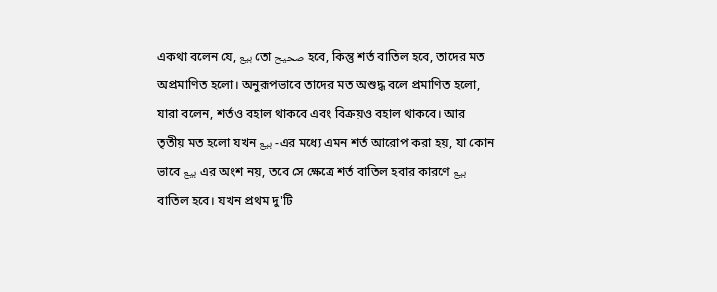একথা বলেন যে, بيع তো صحيح হবে, কিন্তু শর্ত বাতিল হবে, তাদের মত অপ্রমাণিত হলো। অনুরূপভাবে তাদের মত অশুদ্ধ বলে প্রমাণিত হলো, যারা বলেন, শর্তও বহাল থাকবে এবং বিক্রয়ও বহাল থাকবে। আর তৃতীয় মত হলো যখন بيع -এর মধ্যে এমন শর্ত আরোপ করা হয়, যা কোন ভাবে بيع এর অংশ নয়, তবে সে ক্ষেত্রে শর্ত বাতিল হবার কারণে بيع বাতিল হবে। যখন প্রথম দু'টি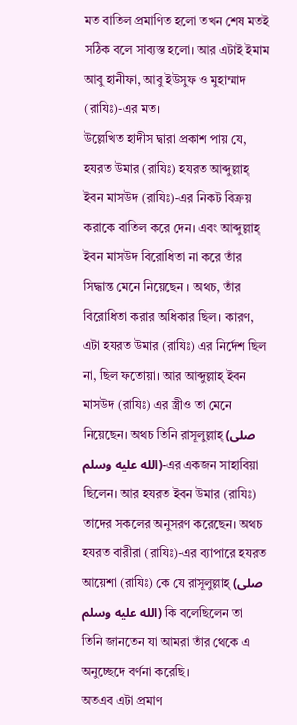মত বাতিল প্রমাণিত হলো তখন শেষ মতই সঠিক বলে সাব্যস্ত হলো। আর এটাই ইমাম আবু হানীফা, আবু ইউসুফ ও মুহাম্মাদ (রাযিঃ)-এর মত।
উল্লেখিত হাদীস দ্বারা প্রকাশ পায় যে, হযরত উমার (রাযিঃ) হযরত আব্দুল্লাহ্ ইবন মাসউদ (রাযিঃ)-এর নিকট বিক্রয় করাকে বাতিল করে দেন। এবং আব্দুল্লাহ্ ইবন মাসউদ বিরোধিতা না করে তাঁর সিদ্ধান্ত মেনে নিয়েছেন । অথচ, তাঁর বিরোধিতা করার অধিকার ছিল। কারণ, এটা হযরত উমার (রাযিঃ) এর নির্দেশ ছিল না, ছিল ফতোয়া। আর আব্দুল্লাহ্ ইবন মাসউদ (রাযিঃ) এর স্ত্রীও তা মেনে নিয়েছেন। অথচ তিনি রাসূলুল্লাহ্ (صلى الله عليه وسلم)-এর একজন সাহাবিয়া ছিলেন। আর হযরত ইবন উমার (রাযিঃ) তাদের সকলের অনুসরণ করেছেন। অথচ হযরত বারীরা (রাযিঃ)-এর ব্যাপারে হযরত আয়েশা (রাযিঃ) কে যে রাসূলুল্লাহ্ (صلى الله عليه وسلم) কি বলেছিলেন তা তিনি জানতেন যা আমরা তাঁর থেকে এ অনুচ্ছেদে বর্ণনা করেছি।
অতএব এটা প্রমাণ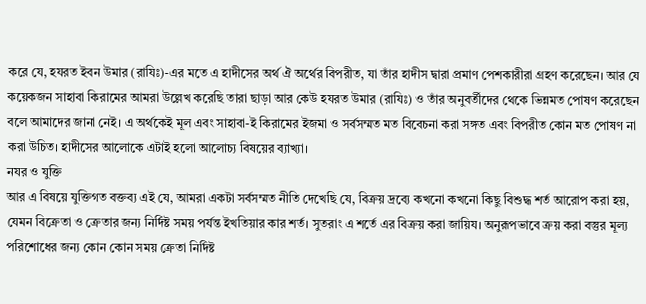করে যে, হযরত ইবন উমার (রাযিঃ)-এর মতে এ হাদীসের অর্থ ঐ অর্থের বিপরীত, যা তাঁর হাদীস দ্বারা প্রমাণ পেশকারীরা গ্রহণ করেছেন। আর যে কয়েকজন সাহাবা কিরামের আমরা উল্লেখ করেছি তারা ছাড়া আর কেউ হযরত উমার (রাযিঃ) ও তাঁর অনুবর্তীদের থেকে ভিন্নমত পোষণ করেছেন বলে আমাদের জানা নেই। এ অর্থকেই মূল এবং সাহাবা-ই কিরামের ইজমা ও সর্বসম্মত মত বিবেচনা করা সঙ্গত এবং বিপরীত কোন মত পোষণ না করা উচিত। হাদীসের আলোকে এটাই হলো আলোচ্য বিষয়ের ব্যাখ্যা।
নযর ও যুক্তি
আর এ বিষয়ে যুক্তিগত বক্তব্য এই যে, আমরা একটা সর্বসম্মত নীতি দেখেছি যে, বিক্রয় দ্রব্যে কখনো কখনো কিছু বিশুদ্ধ শর্ত আরোপ করা হয়, যেমন বিক্রেতা ও ক্রেতার জন্য নির্দিষ্ট সময় পর্যন্ত ইখতিয়ার কার শর্ত। সুতরাং এ শর্তে এর বিক্রয় করা জায়িয। অনুরূপভাবে ক্রয় করা বস্তুর মূল্য পরিশোধের জন্য কোন কোন সময় ক্রেতা নির্দিষ্ট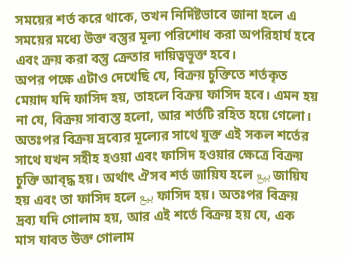সময়ের শর্ত করে থাকে, তখন নির্দিষ্টভাবে জানা হলে এ সময়ের মধ্যে উক্ত বস্তুর মূল্য পরিশোধ করা অপরিহার্য হবে এবং ক্রয় করা বস্তু ক্রেতার দায়িত্বভূক্ত হবে।
অপর পক্ষে এটাও দেখেছি যে, বিক্রয় চুক্তিতে শর্তকৃত মেয়াদ যদি ফাসিদ হয়, তাহলে বিক্রয় ফাসিদ হবে। এমন হয় না যে, বিক্রয় সাব্যস্ত হলো, আর শর্তটি রহিত হয়ে গেলো। অতঃপর বিক্রয় দ্রব্যের মূল্যের সাথে যুক্ত এই সকল শর্তের সাথে যখন সহীহ হওয়া এবং ফাসিদ হওয়ার ক্ষেত্রে বিক্রয় চুক্তি আব্দ্ধ হয়। অর্থাৎ ঐসব শর্ত জায়িয হলে بيع জায়িয হয় এবং তা ফাসিদ হলে بيع ফাসিদ হয়। অতঃপর বিক্রয় দ্রব্য যদি গোলাম হয়, আর এই শর্তে বিক্রয় হয় যে, এক মাস যাবত উক্ত গোলাম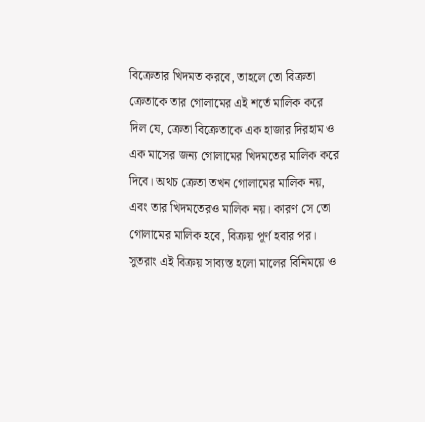বিক্রেতার খিদমত করবে, তাহলে তো বিক্রতা ক্রেতাকে তার গোলামের এই শর্তে মালিক করে দিল যে, ক্রেতা বিক্রেতাকে এক হাজার দিরহাম ও এক মাসের জন্য গোলামের খিদমতের মালিক করে দিবে। অথচ ক্রেতা তখন গোলামের মালিক নয়, এবং তার খিদমতেরও মালিক নয়। কারণ সে তো গোলামের মালিক হবে, বিক্রয় পূর্ণ হবার পর। সুতরাং এই বিক্রয় সাব্যস্ত হলো মালের বিনিময়ে ও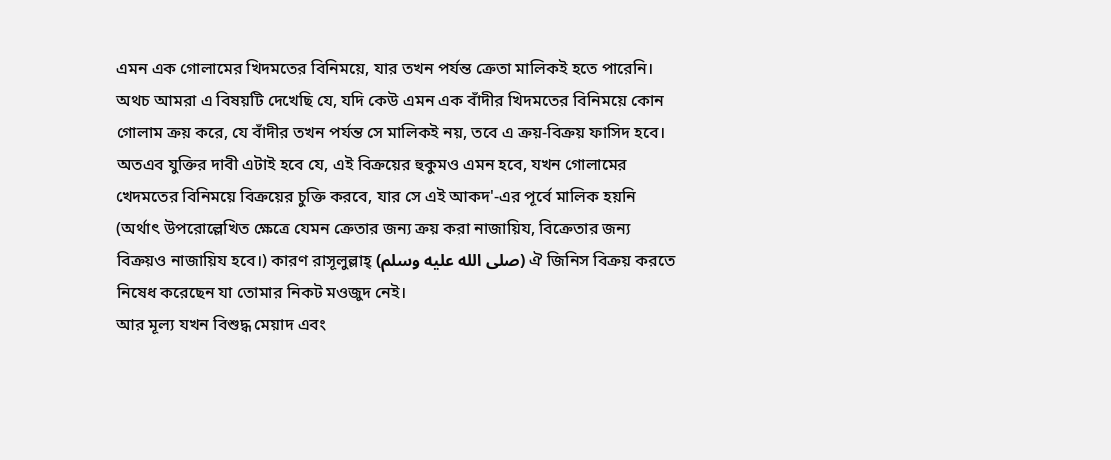এমন এক গোলামের খিদমতের বিনিময়ে, যার তখন পর্যন্ত ক্রেতা মালিকই হতে পারেনি। অথচ আমরা এ বিষয়টি দেখেছি যে, যদি কেউ এমন এক বাঁদীর খিদমতের বিনিময়ে কোন গোলাম ক্রয় করে, যে বাঁদীর তখন পর্যন্ত সে মালিকই নয়, তবে এ ক্রয়-বিক্রয় ফাসিদ হবে। অতএব যুক্তির দাবী এটাই হবে যে, এই বিক্রয়ের হুকুমও এমন হবে, যখন গোলামের খেদমতের বিনিময়ে বিক্রয়ের চুক্তি করবে, যার সে এই আকদ'-এর পূর্বে মালিক হয়নি (অর্থাৎ উপরোল্লেখিত ক্ষেত্রে যেমন ক্রেতার জন্য ক্রয় করা নাজায়িয, বিক্রেতার জন্য বিক্রয়ও নাজায়িয হবে।) কারণ রাসূলুল্লাহ্ (صلى الله عليه وسلم) ঐ জিনিস বিক্রয় করতে নিষেধ করেছেন যা তোমার নিকট মওজুদ নেই।
আর মূল্য যখন বিশুদ্ধ মেয়াদ এবং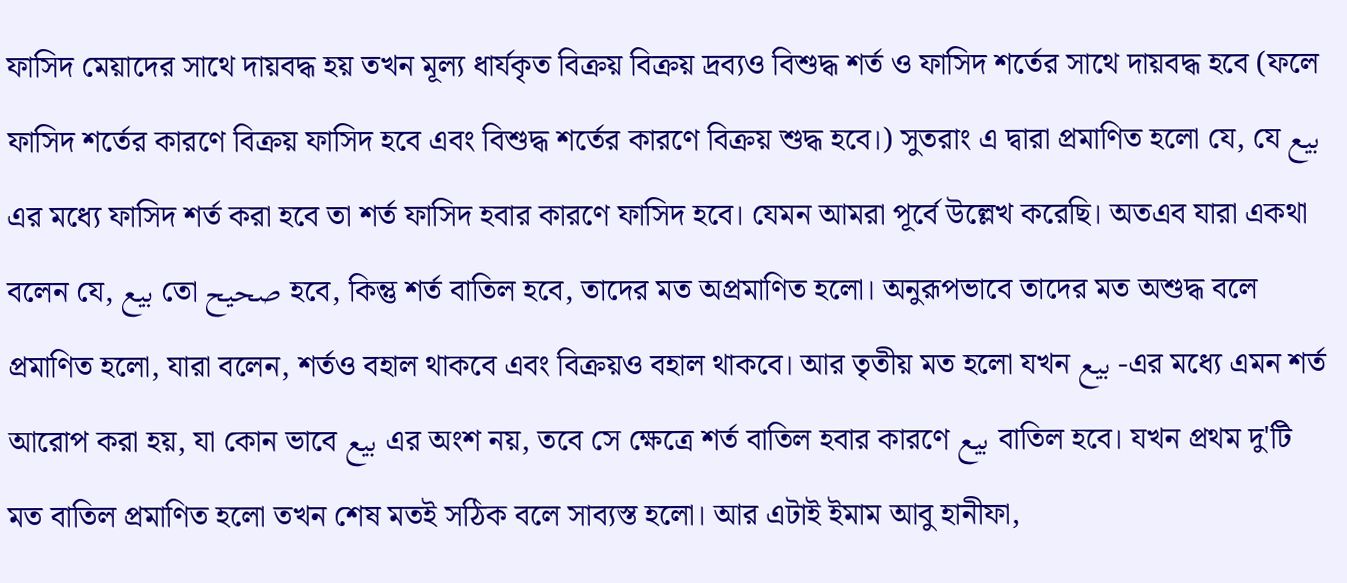ফাসিদ মেয়াদের সাথে দায়বদ্ধ হয় তখন মূল্য ধার্যকৃত বিক্রয় বিক্রয় দ্রব্যও বিশুদ্ধ শর্ত ও ফাসিদ শর্তের সাথে দায়বদ্ধ হবে (ফলে ফাসিদ শর্তের কারণে বিক্রয় ফাসিদ হবে এবং বিশুদ্ধ শর্তের কারণে বিক্রয় শুদ্ধ হবে।) সুতরাং এ দ্বারা প্রমাণিত হলো যে, যে بيع এর মধ্যে ফাসিদ শর্ত করা হবে তা শর্ত ফাসিদ হবার কারণে ফাসিদ হবে। যেমন আমরা পূর্বে উল্লেখ করেছি। অতএব যারা একথা বলেন যে, بيع তো صحيح হবে, কিন্তু শর্ত বাতিল হবে, তাদের মত অপ্রমাণিত হলো। অনুরূপভাবে তাদের মত অশুদ্ধ বলে প্রমাণিত হলো, যারা বলেন, শর্তও বহাল থাকবে এবং বিক্রয়ও বহাল থাকবে। আর তৃতীয় মত হলো যখন بيع -এর মধ্যে এমন শর্ত আরোপ করা হয়, যা কোন ভাবে بيع এর অংশ নয়, তবে সে ক্ষেত্রে শর্ত বাতিল হবার কারণে بيع বাতিল হবে। যখন প্রথম দু'টি মত বাতিল প্রমাণিত হলো তখন শেষ মতই সঠিক বলে সাব্যস্ত হলো। আর এটাই ইমাম আবু হানীফা,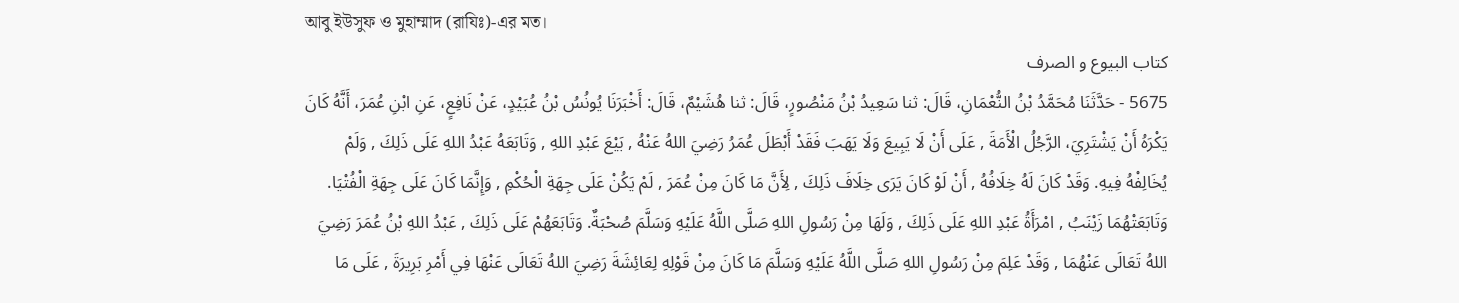আবু ইউসুফ ও মুহাম্মাদ (রাযিঃ)-এর মত।
كتاب البيوع و الصرف
5675 - حَدَّثَنَا مُحَمَّدُ بْنُ النُّعْمَانِ، قَالَ: ثنا سَعِيدُ بْنُ مَنْصُورٍ، قَالَ: ثنا هُشَيْمٌ، قَالَ: أَخْبَرَنَا يُونُسُ بْنُ عُبَيْدٍ، عَنْ نَافِعٍ، عَنِ ابْنِ عُمَرَ، أَنَّهُ كَانَ يَكْرَهُ أَنْ يَشْتَرِيَ، الرَّجُلُ الْأَمَةَ , عَلَى أَنْ لَا يَبِيعَ وَلَا يَهَبَ فَقَدْ أَبْطَلَ عُمَرُ رَضِيَ اللهُ عَنْهُ , بَيْعَ عَبْدِ اللهِ , وَتَابَعَهُ عَبْدُ اللهِ عَلَى ذَلِكَ , وَلَمْ يُخَالِفْهُ فِيهِ. وَقَدْ كَانَ لَهُ خِلَافُهُ , أَنْ لَوْ كَانَ يَرَى خِلَافَ ذَلِكَ , لِأَنَّ مَا كَانَ مِنْ عُمَرَ , لَمْ يَكُنْ عَلَى جِهَةِ الْحُكْمِ , وَإِنَّمَا كَانَ عَلَى جِهَةِ الْفُتْيَا. وَتَابَعَتْهُمَا زَيْنَبُ , امْرَأَةُ عَبْدِ اللهِ عَلَى ذَلِكَ , وَلَهَا مِنْ رَسُولِ اللهِ صَلَّى اللَّهُ عَلَيْهِ وَسَلَّمَ صُحْبَةٌ. وَتَابَعَهُمْ عَلَى ذَلِكَ , عَبْدُ اللهِ بْنُ عُمَرَ رَضِيَ اللهُ تَعَالَى عَنْهُمَا , وَقَدْ عَلِمَ مِنْ رَسُولِ اللهِ صَلَّى اللَّهُ عَلَيْهِ وَسَلَّمَ مَا كَانَ مِنْ قَوْلِهِ لِعَائِشَةَ رَضِيَ اللهُ تَعَالَى عَنْهَا فِي أَمْرِ بَرِيرَةَ , عَلَى مَا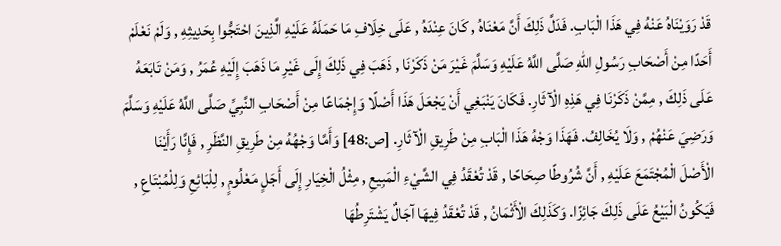قَدْ رَوَيْنَاهُ عَنْهُ فِي هَذَا الْبَابِ. فَدَلَّ ذَلِكَ أَنَّ مَعْنَاهُ , كَانَ عِنْدَهُ , عَلَى خِلَافِ مَا حَمَلَهُ عَلَيْهِ الَّذِينَ احْتَجُّوا بِحَدِيثِهِ , وَلَمْ نَعْلَمْ أَحَدًا مِنْ أَصْحَابِ رَسُولِ اللهِ صَلَّى اللَّهُ عَلَيْهِ وَسَلَّمَ غَيْرَ مَنْ ذَكَرْنَا , ذَهَبَ فِي ذَلِكَ إِلَى غَيْرِ مَا ذَهَبَ إِلَيْهِ عُمَرُ , وَمَنْ تَابَعَهُ عَلَى ذَلِكَ , مِمَّنْ ذَكَرْنَا فِي هَذِهِ الْآثَارِ. فَكَانَ يَنْبَغِي أَنْ يَجْعَلَ هَذَا أَصْلًا وَإِجْمَاعًا مِنْ أَصْحَابِ النَّبِيِّ صَلَّى اللَّهُ عَلَيْهِ وَسَلَّمَ وَرَضِيَ عَنْهُمْ , وَلَا يُخَالِفُ. فَهَذَا وَجْهُ هَذَا الْبَابِ مِنْ طَرِيقِ الْآثَارِ. [ص:48] وَأَمَّا وَجْهُهُ مِنْ طَرِيقِ النَّظَرِ , فَإِنَّا رَأَيْنَا الْأَصْلَ الْمُجْتَمَعَ عَلَيْهِ , أَنَّ شُرُوطًا صِحَاحًا , قَدْ تُعْقَدُ فِي الشَّيْءِ الْمَبِيعِ , مِثْلُ الْخِيَارِ إِلَى أَجَلٍ مَعْلُومٍ , لِلْبَائِعِ وَلِلْمُبْتَاعِ , فَيَكُونُ الْبَيْعُ عَلَى ذَلِكَ جَائِزًا. وَكَذَلِكَ الْأَثْمَانُ , قَدْ تُعْقَدُ فِيهَا آجَالٌ يَشْتَرِطُهَا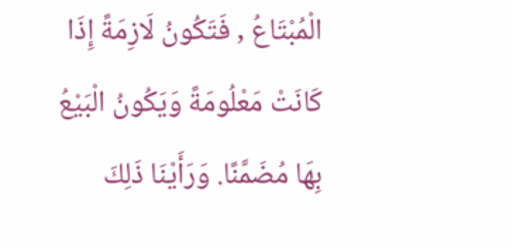الْمُبْتَاعُ , فَتَكُونُ لَازِمَةً إِذَا كَانَتْ مَعْلُومَةً وَيَكُونُ الْبَيْعُ بِهَا مُضَمَّنًا. وَرَأَيْنَا ذَلِكَ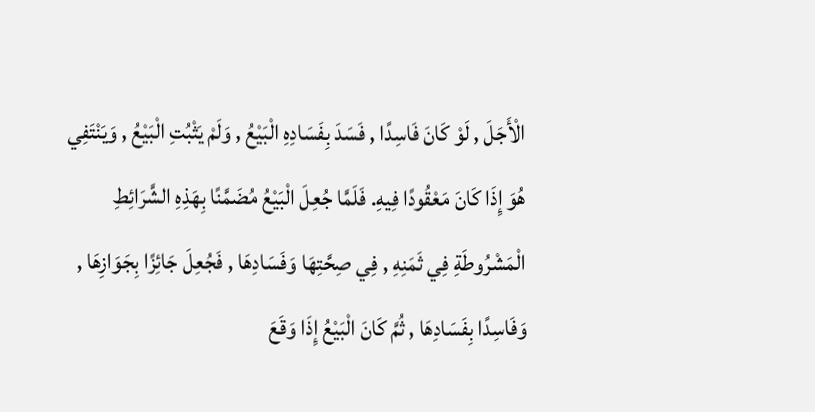الْأَجَلَ , لَوْ كَانَ فَاسِدًا , فَسَدَ بِفَسَادِهِ الْبَيْعُ , وَلَمْ يَثْبُتِ الْبَيْعُ , وَيَنْتَفِي هُوَ إِذَا كَانَ مَعْقُودًا فِيهِ. فَلَمَّا جُعِلَ الْبَيْعُ مُضَمَّنًا بِهَذِهِ الشَّرَائِطِ الْمَشْرُوطَةِ فِي ثَمَنِهِ , فِي صِحَّتِهَا وَفَسَادِهَا , فَجُعِلَ جَائِزًا بِجَوَازِهَا , وَفَاسِدًا بِفَسَادِهَا , ثُمَّ كَانَ الْبَيْعُ إِذَا وَقَعَ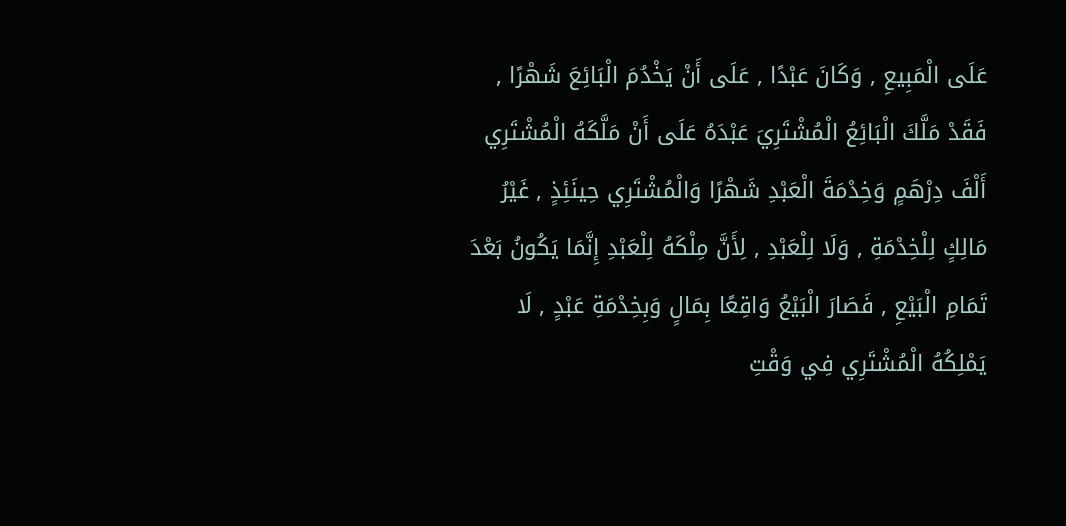عَلَى الْمَبِيعِ , وَكَانَ عَبْدًا , عَلَى أَنْ يَخْدُمَ الْبَائِعَ شَهْرًا , فَقَدْ مَلَّكَ الْبَائِعُ الْمُشْتَرِيَ عَبْدَهُ عَلَى أَنْ مَلَّكَهُ الْمُشْتَرِي أَلْفَ دِرْهَمٍ وَخِدْمَةَ الْعَبْدِ شَهْرًا وَالْمُشْتَرِي حِينَئِذٍ , غَيْرُ مَالِكٍ لِلْخِدْمَةِ , وَلَا لِلْعَبْدِ , لِأَنَّ مِلْكَهُ لِلْعَبْدِ إِنَّمَا يَكُونُ بَعْدَ تَمَامِ الْبَيْعِ , فَصَارَ الْبَيْعُ وَاقِعًا بِمَالٍ وَبِخِدْمَةِ عَبْدٍ , لَا يَمْلِكُهُ الْمُشْتَرِي فِي وَقْتِ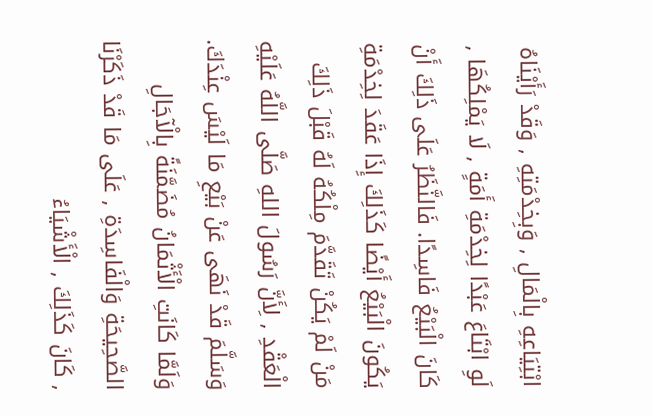ابْتِيَاعِهِ بِالْمَالِ , وَبِخِدْمَتِهِ , وَقَدْ رَأَيْنَاهُ لَوِ ابْتَاعَ عَبْدًا لِخِدْمَةِ أَمَةٍ , لَا يَمْلِكُهَا , كَانَ الْبَيْعُ فَاسِدًا. فَالنَّظَرُ عَلَى ذَلِكَ أَنْ يَكُونَ الْبَيْعُ أَيْضًا كَذَلِكَ إِذَا عَقَدَ لِخِدْمَةِ مَنْ لَمْ يَكُنْ تَقَدَّمَ مِلْكُهُ لَهُ قَبْلَ ذَلِكَ الْعَقْدِ , لِأَنَّ رَسُولَ اللهِ صَلَّى اللَّهُ عَلَيْهِ وَسَلَّمَ قَدْ نَهَى عَنْ بَيْعِ مَا لَيْسَ عِنْدَكَ. وَلَمَّا كَانَتِ الْأَثْمَانُ مُضَمَّنَةً بِالْآجَالِ الصَّحِيحَةِ وَالْفَاسِدَةِ , عَلَى مَا قَدْ ذَكَرْنَا , كَانَ كَذَلِكَ , الْأَشْيَاءُ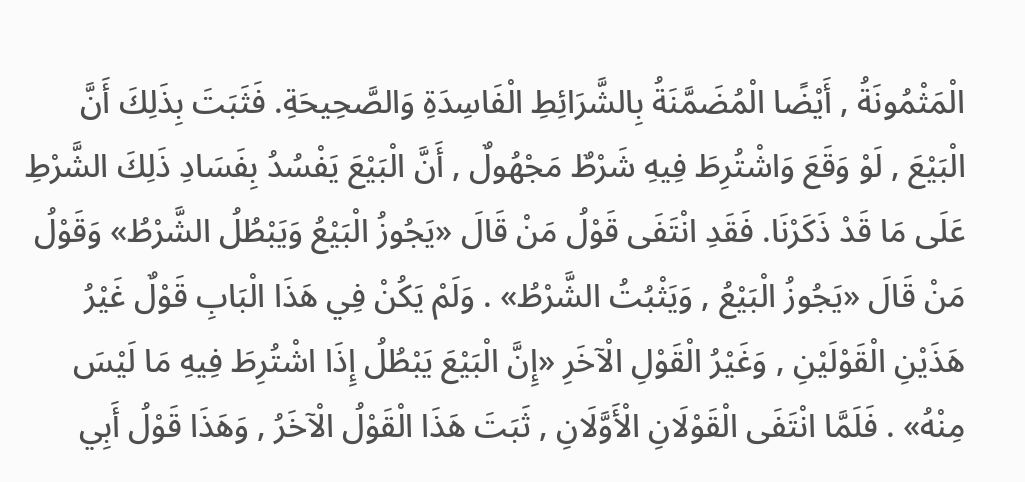الْمَثْمُونَةُ , أَيْضًا الْمُضَمَّنَةُ بِالشَّرَائِطِ الْفَاسِدَةِ وَالصَّحِيحَةِ. فَثَبَتَ بِذَلِكَ أَنَّ الْبَيْعَ , لَوْ وَقَعَ وَاشْتُرِطَ فِيهِ شَرْطٌ مَجْهُولٌ , أَنَّ الْبَيْعَ يَفْسُدُ بِفَسَادِ ذَلِكَ الشَّرْطِ عَلَى مَا قَدْ ذَكَرْنَا. فَقَدِ انْتَفَى قَوْلُ مَنْ قَالَ «يَجُوزُ الْبَيْعُ وَيَبْطُلُ الشَّرْطُ» وَقَوْلُ مَنْ قَالَ «يَجُوزُ الْبَيْعُ , وَيَثْبُتُ الشَّرْطُ» . وَلَمْ يَكُنْ فِي هَذَا الْبَابِ قَوْلٌ غَيْرُ هَذَيْنِ الْقَوْلَيْنِ , وَغَيْرُ الْقَوْلِ الْآخَرِ «إِنَّ الْبَيْعَ يَبْطُلُ إِذَا اشْتُرِطَ فِيهِ مَا لَيْسَ مِنْهُ» . فَلَمَّا انْتَفَى الْقَوْلَانِ الْأَوَّلَانِ , ثَبَتَ هَذَا الْقَوْلُ الْآخَرُ , وَهَذَا قَوْلُ أَبِي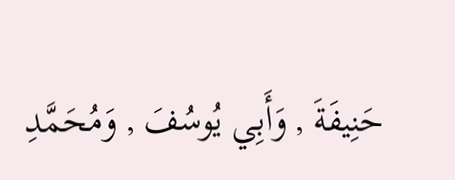حَنِيفَةَ , وَأَبِي يُوسُفَ , وَمُحَمَّدِ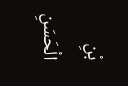بْنِ الْحَسَنِ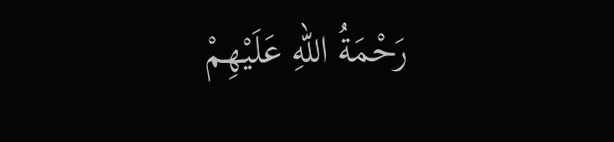رَحْمَةُ اللهِ عَلَيْهِمْ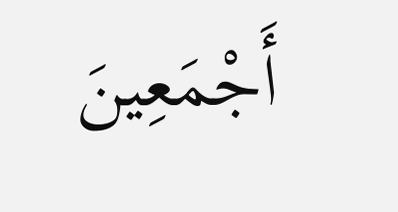أَجْمَعِينَ